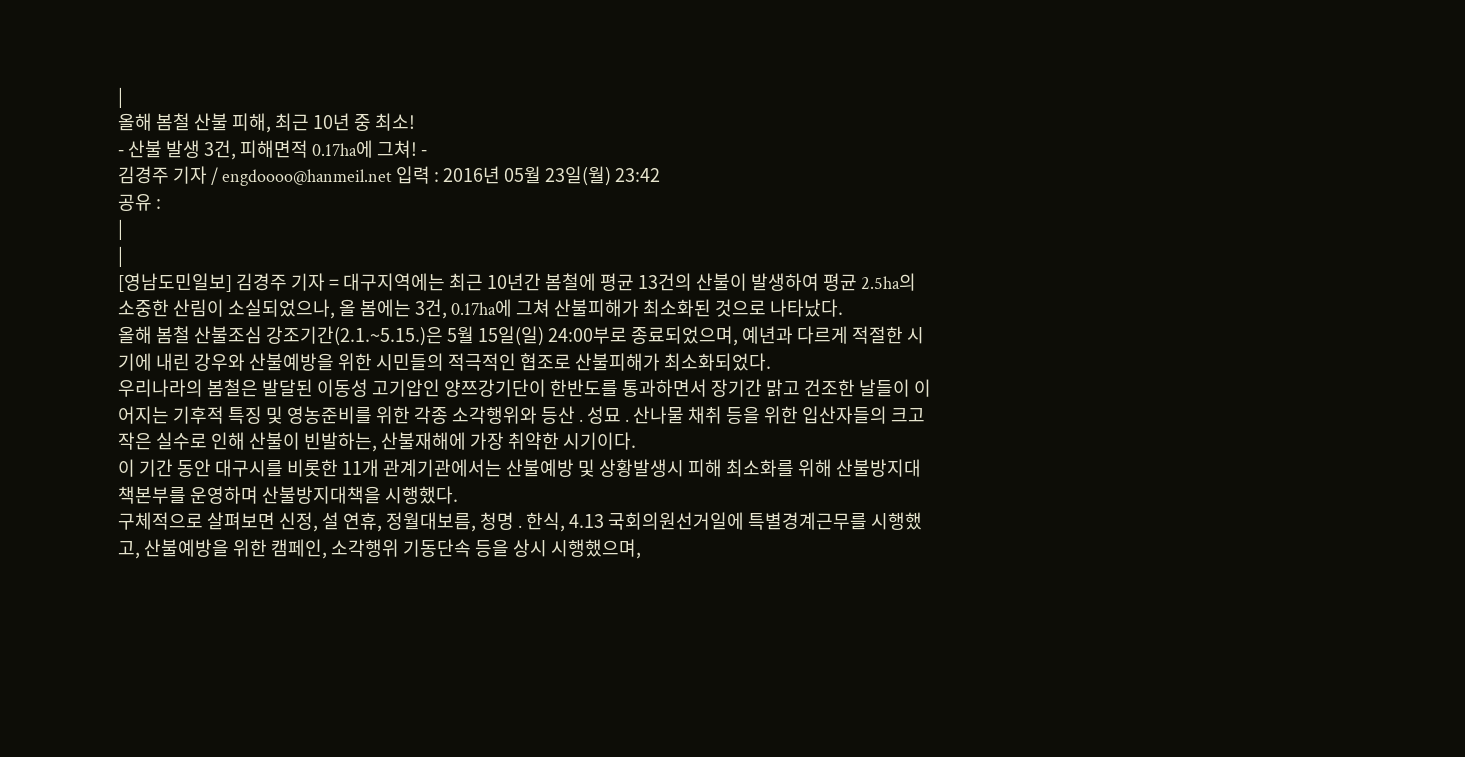|
올해 봄철 산불 피해, 최근 10년 중 최소!
- 산불 발생 3건, 피해면적 0.17ha에 그쳐! -
김경주 기자 / engdoooo@hanmeil.net 입력 : 2016년 05월 23일(월) 23:42
공유 :
|
|
[영남도민일보] 김경주 기자 = 대구지역에는 최근 10년간 봄철에 평균 13건의 산불이 발생하여 평균 2.5ha의 소중한 산림이 소실되었으나, 올 봄에는 3건, 0.17ha에 그쳐 산불피해가 최소화된 것으로 나타났다.
올해 봄철 산불조심 강조기간(2.1.~5.15.)은 5월 15일(일) 24:00부로 종료되었으며, 예년과 다르게 적절한 시기에 내린 강우와 산불예방을 위한 시민들의 적극적인 협조로 산불피해가 최소화되었다.
우리나라의 봄철은 발달된 이동성 고기압인 양쯔강기단이 한반도를 통과하면서 장기간 맑고 건조한 날들이 이어지는 기후적 특징 및 영농준비를 위한 각종 소각행위와 등산․성묘․산나물 채취 등을 위한 입산자들의 크고 작은 실수로 인해 산불이 빈발하는, 산불재해에 가장 취약한 시기이다.
이 기간 동안 대구시를 비롯한 11개 관계기관에서는 산불예방 및 상황발생시 피해 최소화를 위해 산불방지대책본부를 운영하며 산불방지대책을 시행했다.
구체적으로 살펴보면 신정, 설 연휴, 정월대보름, 청명․한식, 4.13 국회의원선거일에 특별경계근무를 시행했고, 산불예방을 위한 캠페인, 소각행위 기동단속 등을 상시 시행했으며,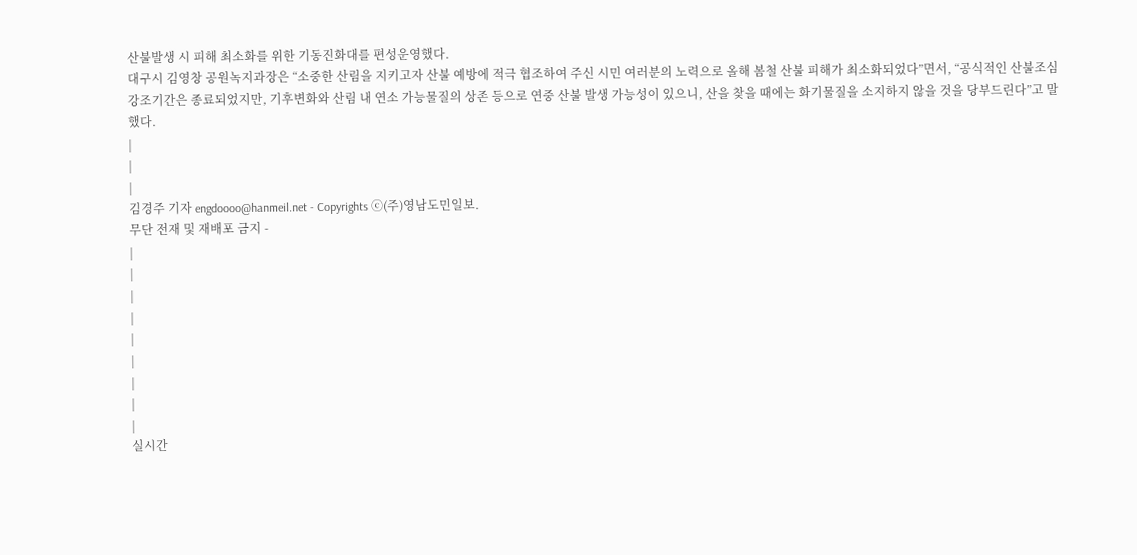산불발생 시 피해 최소화를 위한 기동진화대를 편성운영했다.
대구시 김영창 공원녹지과장은 “소중한 산림을 지키고자 산불 예방에 적극 협조하여 주신 시민 여러분의 노력으로 올해 봄철 산불 피해가 최소화되었다”면서, “공식적인 산불조심 강조기간은 종료되었지만, 기후변화와 산림 내 연소 가능물질의 상존 등으로 연중 산불 발생 가능성이 있으니, 산을 찾을 때에는 화기물질을 소지하지 않을 것을 당부드린다”고 말했다.
|
|
|
김경주 기자 engdoooo@hanmeil.net - Copyrights ⓒ(주)영남도민일보.
무단 전재 및 재배포 금지 -
|
|
|
|
|
|
|
|
|
실시간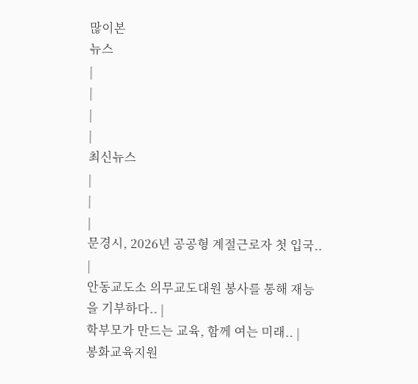많이본
뉴스
|
|
|
|
최신뉴스
|
|
|
문경시, 2026년 공공형 계절근로자 첫 입국.. |
안동교도소 의무교도대원 봉사를 통해 재능을 기부하다.. |
학부모가 만드는 교육, 함께 여는 미래.. |
봉화교육지원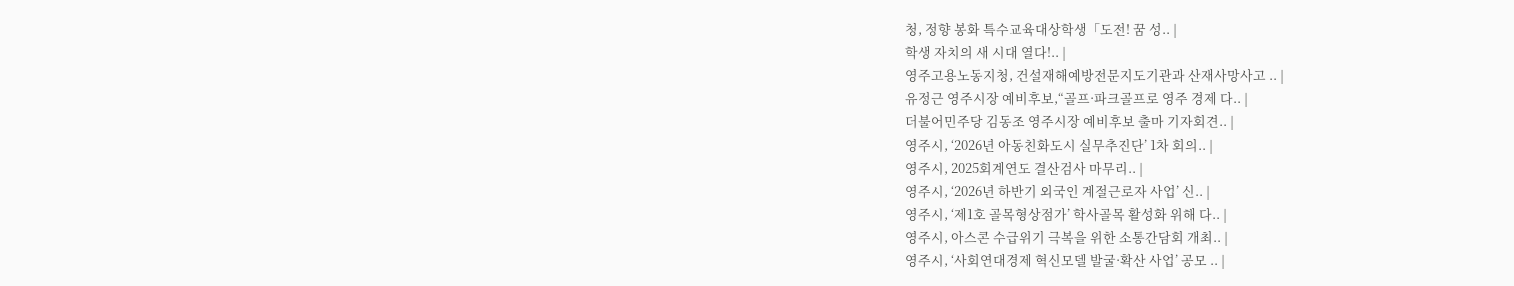청, 정향 봉화 특수교육대상학생「도전! 꿈 성.. |
학생 자치의 새 시대 열다!.. |
영주고용노동지청, 건설재해예방전문지도기관과 산재사망사고 .. |
유정근 영주시장 예비후보,“골프·파크골프로 영주 경제 다.. |
더불어민주당 김동조 영주시장 예비후보 출마 기자회견.. |
영주시, ‘2026년 아동친화도시 실무추진단’ 1차 회의.. |
영주시, 2025회계연도 결산검사 마무리.. |
영주시, ‘2026년 하반기 외국인 계절근로자 사업’ 신.. |
영주시, ‘제1호 골목형상점가’ 학사골목 활성화 위해 다.. |
영주시, 아스콘 수급위기 극복을 위한 소통간담회 개최.. |
영주시, ‘사회연대경제 혁신모델 발굴·확산 사업’ 공모 .. |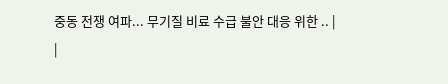중동 전쟁 여파... 무기질 비료 수급 불안 대응 위한 .. |
|